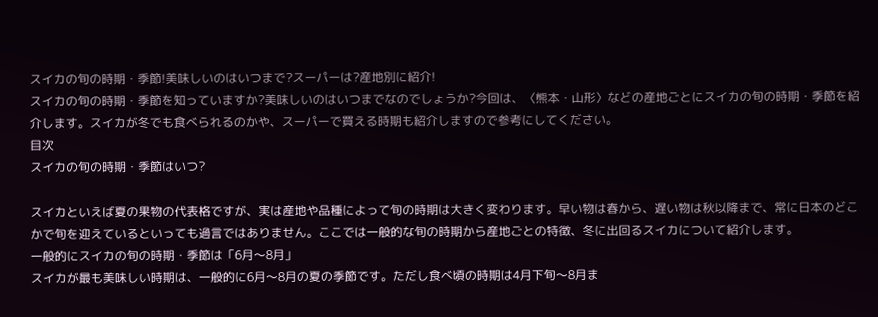スイカの旬の時期・季節!美味しいのはいつまで?スーパーは?産地別に紹介!
スイカの旬の時期・季節を知っていますか?美味しいのはいつまでなのでしょうか?今回は、〈熊本・山形〉などの産地ごとにスイカの旬の時期・季節を紹介します。スイカが冬でも食べられるのかや、スーパーで買える時期も紹介しますので参考にしてください。
目次
スイカの旬の時期・季節はいつ?

スイカといえば夏の果物の代表格ですが、実は産地や品種によって旬の時期は大きく変わります。早い物は春から、遅い物は秋以降まで、常に日本のどこかで旬を迎えているといっても過言ではありません。ここでは一般的な旬の時期から産地ごとの特徴、冬に出回るスイカについて紹介します。
一般的にスイカの旬の時期・季節は「6月〜8月」
スイカが最も美味しい時期は、一般的に6月〜8月の夏の季節です。ただし食べ頃の時期は4月下旬〜8月ま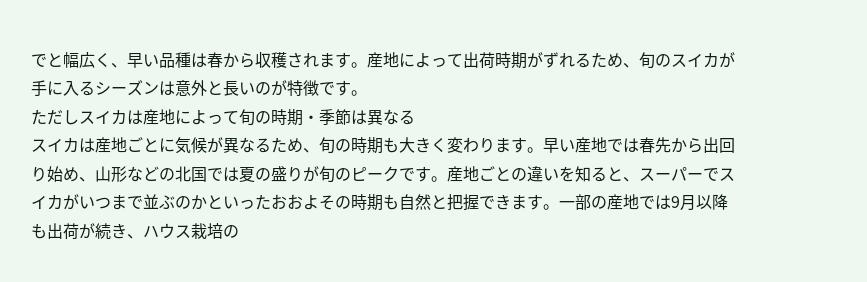でと幅広く、早い品種は春から収穫されます。産地によって出荷時期がずれるため、旬のスイカが手に入るシーズンは意外と長いのが特徴です。
ただしスイカは産地によって旬の時期・季節は異なる
スイカは産地ごとに気候が異なるため、旬の時期も大きく変わります。早い産地では春先から出回り始め、山形などの北国では夏の盛りが旬のピークです。産地ごとの違いを知ると、スーパーでスイカがいつまで並ぶのかといったおおよその時期も自然と把握できます。一部の産地では9月以降も出荷が続き、ハウス栽培の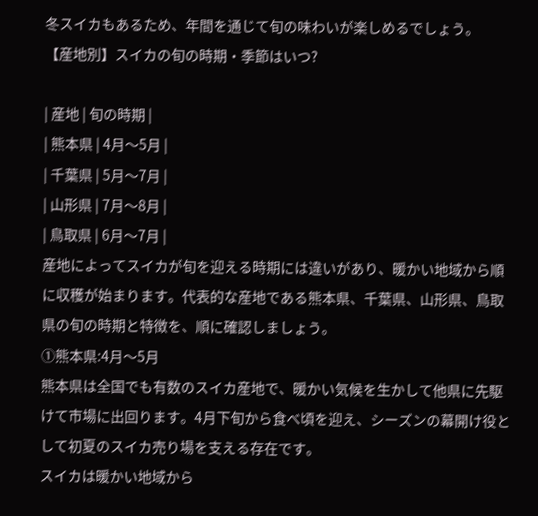冬スイカもあるため、年間を通じて旬の味わいが楽しめるでしょう。
【産地別】スイカの旬の時期・季節はいつ?

| 産地 | 旬の時期 |
| 熊本県 | 4月〜5月 |
| 千葉県 | 5月〜7月 |
| 山形県 | 7月〜8月 |
| 鳥取県 | 6月〜7月 |
産地によってスイカが旬を迎える時期には違いがあり、暖かい地域から順に収穫が始まります。代表的な産地である熊本県、千葉県、山形県、鳥取県の旬の時期と特徴を、順に確認しましょう。
①熊本県:4月〜5月
熊本県は全国でも有数のスイカ産地で、暖かい気候を生かして他県に先駆けて市場に出回ります。4月下旬から食べ頃を迎え、シーズンの幕開け役として初夏のスイカ売り場を支える存在です。
スイカは暖かい地域から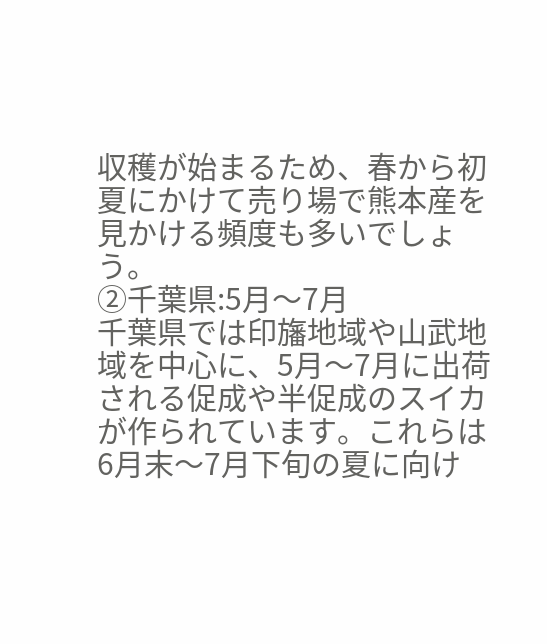収穫が始まるため、春から初夏にかけて売り場で熊本産を見かける頻度も多いでしょう。
②千葉県:5月〜7月
千葉県では印旛地域や山武地域を中心に、5月〜7月に出荷される促成や半促成のスイカが作られています。これらは6月末〜7月下旬の夏に向け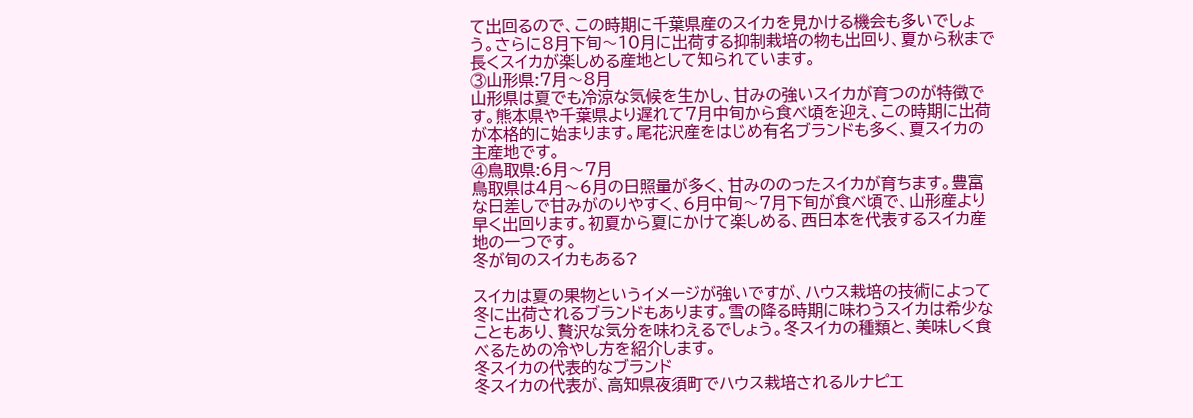て出回るので、この時期に千葉県産のスイカを見かける機会も多いでしょう。さらに8月下旬〜10月に出荷する抑制栽培の物も出回り、夏から秋まで長くスイカが楽しめる産地として知られています。
③山形県:7月〜8月
山形県は夏でも冷涼な気候を生かし、甘みの強いスイカが育つのが特徴です。熊本県や千葉県より遅れて7月中旬から食べ頃を迎え、この時期に出荷が本格的に始まります。尾花沢産をはじめ有名ブランドも多く、夏スイカの主産地です。
④鳥取県:6月〜7月
鳥取県は4月〜6月の日照量が多く、甘みののったスイカが育ちます。豊富な日差しで甘みがのりやすく、6月中旬〜7月下旬が食べ頃で、山形産より早く出回ります。初夏から夏にかけて楽しめる、西日本を代表するスイカ産地の一つです。
冬が旬のスイカもある?

スイカは夏の果物というイメージが強いですが、ハウス栽培の技術によって冬に出荷されるブランドもあります。雪の降る時期に味わうスイカは希少なこともあり、贅沢な気分を味わえるでしょう。冬スイカの種類と、美味しく食べるための冷やし方を紹介します。
冬スイカの代表的なブランド
冬スイカの代表が、高知県夜須町でハウス栽培されるルナピエ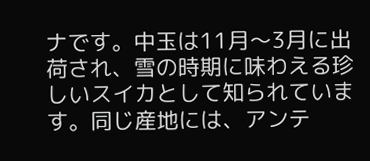ナです。中玉は11月〜3月に出荷され、雪の時期に味わえる珍しいスイカとして知られています。同じ産地には、アンテ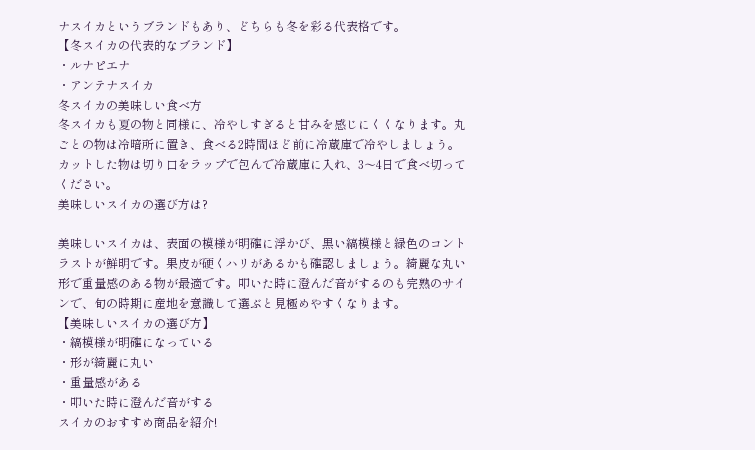ナスイカというブランドもあり、どちらも冬を彩る代表格です。
【冬スイカの代表的なブランド】
・ルナピエナ
・アンテナスイカ
冬スイカの美味しい食べ方
冬スイカも夏の物と同様に、冷やしすぎると甘みを感じにくくなります。丸ごとの物は冷暗所に置き、食べる2時間ほど前に冷蔵庫で冷やしましょう。カットした物は切り口をラップで包んで冷蔵庫に入れ、3〜4日で食べ切ってください。
美味しいスイカの選び方は?

美味しいスイカは、表面の模様が明確に浮かび、黒い縞模様と緑色のコントラストが鮮明です。果皮が硬くハリがあるかも確認しましょう。綺麗な丸い形で重量感のある物が最適です。叩いた時に澄んだ音がするのも完熟のサインで、旬の時期に産地を意識して選ぶと見極めやすくなります。
【美味しいスイカの選び方】
・縞模様が明確になっている
・形が綺麗に丸い
・重量感がある
・叩いた時に澄んだ音がする
スイカのおすすめ商品を紹介!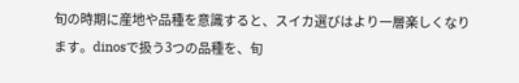旬の時期に産地や品種を意識すると、スイカ選びはより一層楽しくなります。dinosで扱う3つの品種を、旬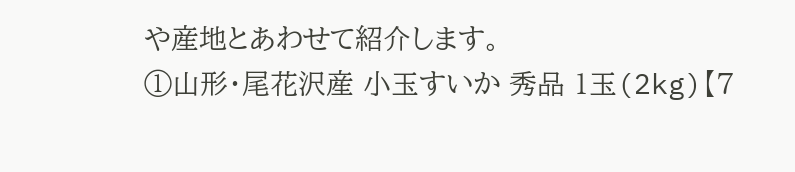や産地とあわせて紹介します。
①山形・尾花沢産 小玉すいか 秀品 1玉(2kg)【7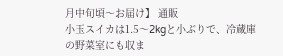月中旬頃〜お届け】 通販
小玉スイカは1.5〜2kgと小ぶりで、冷蔵庫の野菜室にも収ま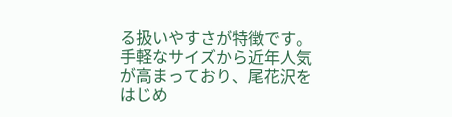る扱いやすさが特徴です。手軽なサイズから近年人気が高まっており、尾花沢をはじめ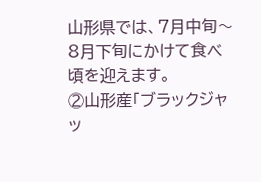山形県では、7月中旬〜8月下旬にかけて食べ頃を迎えます。
②山形産「ブラックジャッ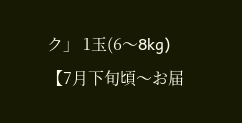ク」 1玉(6〜8kg)【7月下旬頃〜お届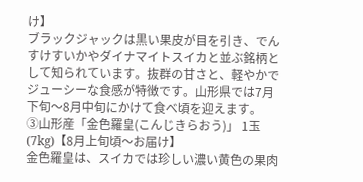け】
ブラックジャックは黒い果皮が目を引き、でんすけすいかやダイナマイトスイカと並ぶ銘柄として知られています。抜群の甘さと、軽やかでジューシーな食感が特徴です。山形県では7月下旬〜8月中旬にかけて食べ頃を迎えます。
③山形産「金色羅皇(こんじきらおう)」 1玉(7kg)【8月上旬頃〜お届け】
金色羅皇は、スイカでは珍しい濃い黄色の果肉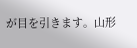が目を引きます。山形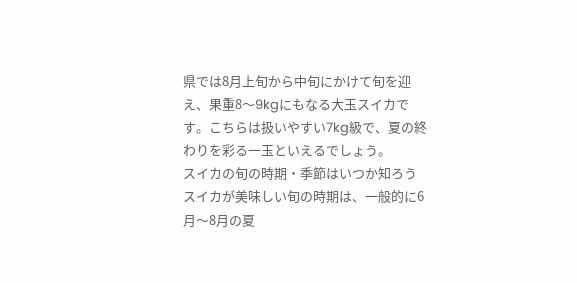県では8月上旬から中旬にかけて旬を迎え、果重8〜9kgにもなる大玉スイカです。こちらは扱いやすい7kg級で、夏の終わりを彩る一玉といえるでしょう。
スイカの旬の時期・季節はいつか知ろう
スイカが美味しい旬の時期は、一般的に6月〜8月の夏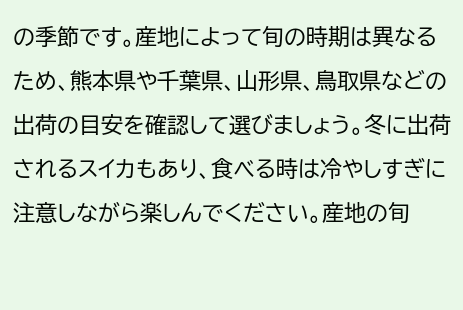の季節です。産地によって旬の時期は異なるため、熊本県や千葉県、山形県、鳥取県などの出荷の目安を確認して選びましょう。冬に出荷されるスイカもあり、食べる時は冷やしすぎに注意しながら楽しんでください。産地の旬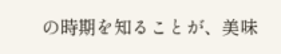の時期を知ることが、美味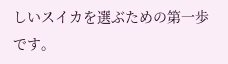しいスイカを選ぶための第一歩です。